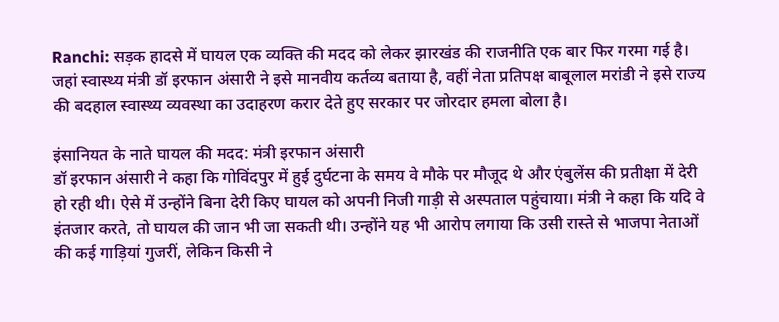Ranchi: सड़क हादसे में घायल एक व्यक्ति की मदद को लेकर झारखंड की राजनीति एक बार फिर गरमा गई है। जहां स्वास्थ्य मंत्री डॉ इरफान अंसारी ने इसे मानवीय कर्तव्य बताया है, वहीं नेता प्रतिपक्ष बाबूलाल मरांडी ने इसे राज्य की बदहाल स्वास्थ्य व्यवस्था का उदाहरण करार देते हुए सरकार पर जोरदार हमला बोला है।

इंसानियत के नाते घायल की मदद: मंत्री इरफान अंसारी
डॉ इरफान अंसारी ने कहा कि गोविंदपुर में हुई दुर्घटना के समय वे मौके पर मौजूद थे और एंबुलेंस की प्रतीक्षा में देरी हो रही थी। ऐसे में उन्होंने बिना देरी किए घायल को अपनी निजी गाड़ी से अस्पताल पहुंचाया। मंत्री ने कहा कि यदि वे इंतजार करते, तो घायल की जान भी जा सकती थी। उन्होंने यह भी आरोप लगाया कि उसी रास्ते से भाजपा नेताओं की कई गाड़ियां गुजरीं, लेकिन किसी ने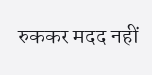रुककर मदद नहीं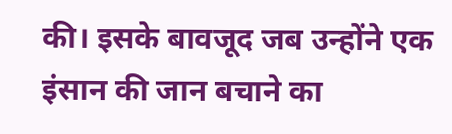की। इसके बावजूद जब उन्होंने एक इंसान की जान बचाने का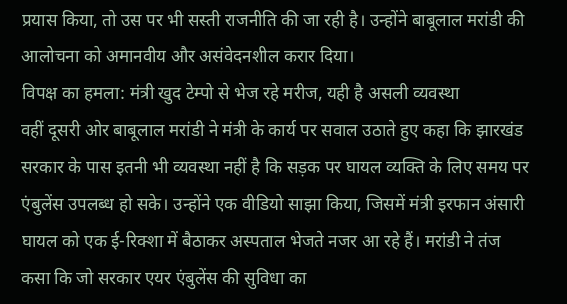प्रयास किया, तो उस पर भी सस्ती राजनीति की जा रही है। उन्होंने बाबूलाल मरांडी की आलोचना को अमानवीय और असंवेदनशील करार दिया।
विपक्ष का हमला: मंत्री खुद टेम्पो से भेज रहे मरीज, यही है असली व्यवस्था
वहीं दूसरी ओर बाबूलाल मरांडी ने मंत्री के कार्य पर सवाल उठाते हुए कहा कि झारखंड सरकार के पास इतनी भी व्यवस्था नहीं है कि सड़क पर घायल व्यक्ति के लिए समय पर एंबुलेंस उपलब्ध हो सके। उन्होंने एक वीडियो साझा किया, जिसमें मंत्री इरफान अंसारी घायल को एक ई-रिक्शा में बैठाकर अस्पताल भेजते नजर आ रहे हैं। मरांडी ने तंज कसा कि जो सरकार एयर एंबुलेंस की सुविधा का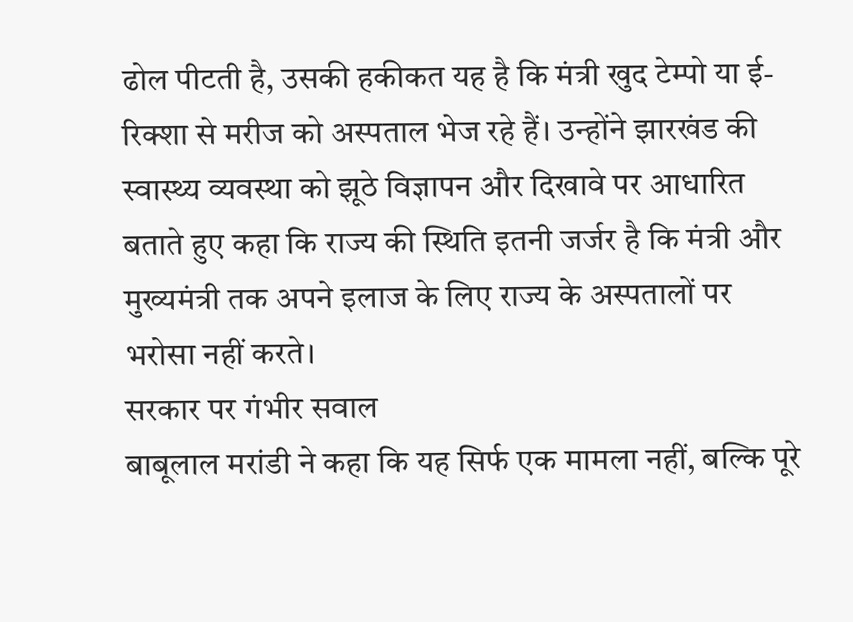ढोल पीटती है, उसकी हकीकत यह है कि मंत्री खुद टेम्पो या ई-रिक्शा से मरीज को अस्पताल भेज रहे हैं। उन्होंने झारखंड की स्वास्थ्य व्यवस्था को झूठे विज्ञापन और दिखावे पर आधारित बताते हुए कहा कि राज्य की स्थिति इतनी जर्जर है कि मंत्री और मुख्यमंत्री तक अपने इलाज के लिए राज्य के अस्पतालों पर भरोसा नहीं करते।
सरकार पर गंभीर सवाल
बाबूलाल मरांडी ने कहा कि यह सिर्फ एक मामला नहीं, बल्कि पूरे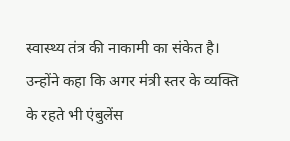स्वास्थ्य तंत्र की नाकामी का संकेत है। उन्होंने कहा कि अगर मंत्री स्तर के व्यक्ति के रहते भी एंबुलेंस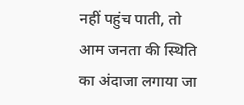नहीं पहुंच पाती, तो आम जनता की स्थिति का अंदाजा लगाया जा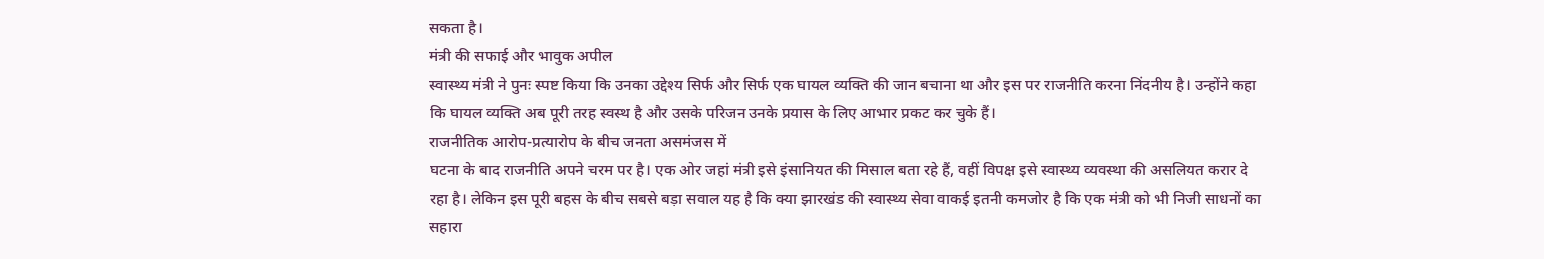सकता है।
मंत्री की सफाई और भावुक अपील
स्वास्थ्य मंत्री ने पुनः स्पष्ट किया कि उनका उद्देश्य सिर्फ और सिर्फ एक घायल व्यक्ति की जान बचाना था और इस पर राजनीति करना निंदनीय है। उन्होंने कहा कि घायल व्यक्ति अब पूरी तरह स्वस्थ है और उसके परिजन उनके प्रयास के लिए आभार प्रकट कर चुके हैं।
राजनीतिक आरोप-प्रत्यारोप के बीच जनता असमंजस में
घटना के बाद राजनीति अपने चरम पर है। एक ओर जहां मंत्री इसे इंसानियत की मिसाल बता रहे हैं, वहीं विपक्ष इसे स्वास्थ्य व्यवस्था की असलियत करार दे रहा है। लेकिन इस पूरी बहस के बीच सबसे बड़ा सवाल यह है कि क्या झारखंड की स्वास्थ्य सेवा वाकई इतनी कमजोर है कि एक मंत्री को भी निजी साधनों का सहारा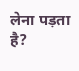लेना पड़ता है?